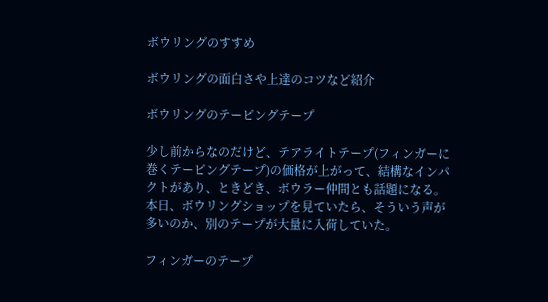ボウリングのすすめ

ボウリングの面白さや上達のコツなど紹介

ボウリングのテーピングテープ

少し前からなのだけど、テアライトテープ(フィンガーに巻くテーピングテープ)の価格が上がって、結構なインパクトがあり、ときどき、ボウラー仲間とも話題になる。本日、ボウリングショップを見ていたら、そういう声が多いのか、別のテープが大量に入荷していた。

フィンガーのテープ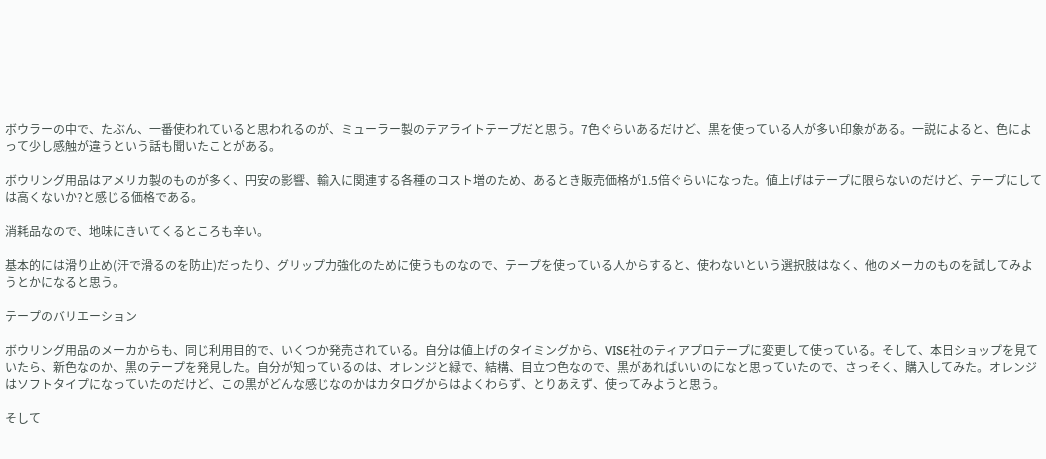ボウラーの中で、たぶん、一番使われていると思われるのが、ミューラー製のテアライトテープだと思う。7色ぐらいあるだけど、黒を使っている人が多い印象がある。一説によると、色によって少し感触が違うという話も聞いたことがある。

ボウリング用品はアメリカ製のものが多く、円安の影響、輸入に関連する各種のコスト増のため、あるとき販売価格が1.5倍ぐらいになった。値上げはテープに限らないのだけど、テープにしては高くないか?と感じる価格である。

消耗品なので、地味にきいてくるところも辛い。

基本的には滑り止め(汗で滑るのを防止)だったり、グリップ力強化のために使うものなので、テープを使っている人からすると、使わないという選択肢はなく、他のメーカのものを試してみようとかになると思う。

テープのバリエーション

ボウリング用品のメーカからも、同じ利用目的で、いくつか発売されている。自分は値上げのタイミングから、VISE社のティアプロテープに変更して使っている。そして、本日ショップを見ていたら、新色なのか、黒のテープを発見した。自分が知っているのは、オレンジと緑で、結構、目立つ色なので、黒があればいいのになと思っていたので、さっそく、購入してみた。オレンジはソフトタイプになっていたのだけど、この黒がどんな感じなのかはカタログからはよくわらず、とりあえず、使ってみようと思う。

そして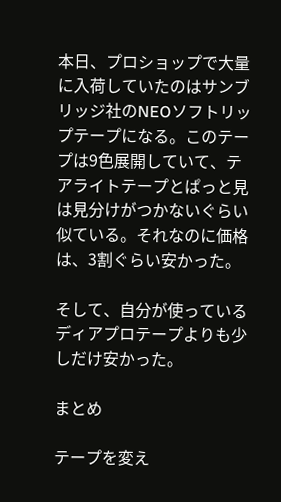本日、プロショップで大量に入荷していたのはサンブリッジ社のNEOソフトリップテープになる。このテープは9色展開していて、テアライトテープとぱっと見は見分けがつかないぐらい似ている。それなのに価格は、3割ぐらい安かった。

そして、自分が使っているディアプロテープよりも少しだけ安かった。

まとめ

テープを変え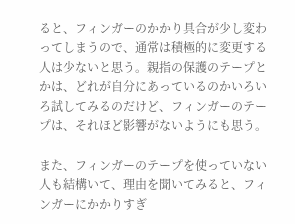ると、フィンガーのかかり具合が少し変わってしまうので、通常は積極的に変更する人は少ないと思う。親指の保護のテープとかは、どれが自分にあっているのかいろいろ試してみるのだけど、フィンガーのテープは、それほど影響がないようにも思う。

また、フィンガーのテープを使っていない人も結構いて、理由を聞いてみると、フィンガーにかかりすぎ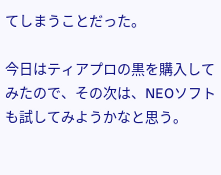てしまうことだった。

今日はティアプロの黒を購入してみたので、その次は、NEOソフトも試してみようかなと思う。